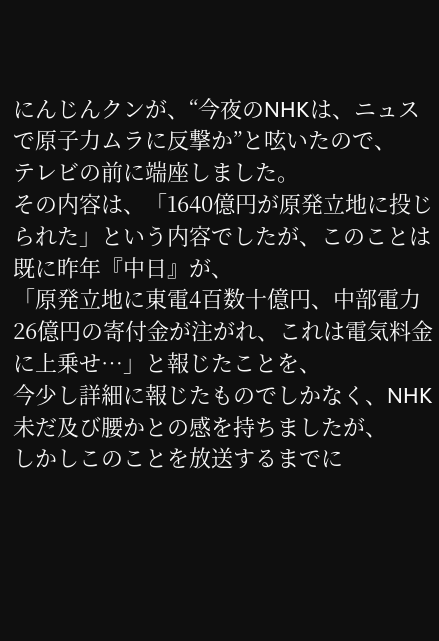にんじんクンが、“今夜のNHKは、ニュスで原子力ムラに反撃か”と呟いたので、
テレビの前に端座しました。
その内容は、「1640億円が原発立地に投じられた」という内容でしたが、このことは既に昨年『中日』が、
「原発立地に東電4百数十億円、中部電力26億円の寄付金が注がれ、これは電気料金に上乗せ…」と報じたことを、
今少し詳細に報じたものでしかなく、NHK未だ及び腰かとの感を持ちましたが、
しかしこのことを放送するまでに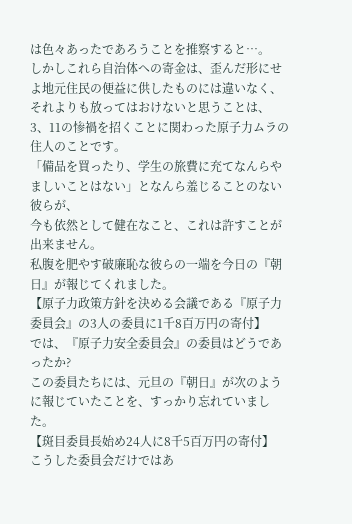は色々あったであろうことを推察すると…。
しかしこれら自治体への寄金は、歪んだ形にせよ地元住民の便益に供したものには違いなく、
それよりも放ってはおけないと思うことは、
3、11の惨禍を招くことに関わった原子力ムラの住人のことです。
「備品を買ったり、学生の旅費に充てなんらやましいことはない」となんら羞じることのない彼らが、
今も依然として健在なこと、これは許すことが出来ません。
私腹を肥やす破廉恥な彼らの一端を今日の『朝日』が報じてくれました。
【原子力政策方針を決める会議である『原子力委員会』の3人の委員に1千8百万円の寄付】
では、『原子力安全委員会』の委員はどうであったか?
この委員たちには、元旦の『朝日』が次のように報じていたことを、すっかり忘れていました。
【斑目委員長始め24人に8千5百万円の寄付】
こうした委員会だけではあ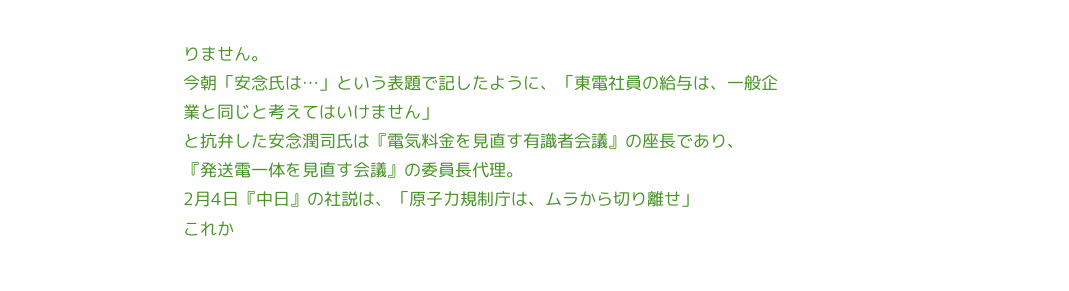りません。
今朝「安念氏は…」という表題で記したように、「東電社員の給与は、一般企業と同じと考えてはいけません」
と抗弁した安念潤司氏は『電気料金を見直す有識者会議』の座長であり、
『発送電一体を見直す会議』の委員長代理。
2月4日『中日』の社説は、「原子力規制庁は、ムラから切り離せ」
これか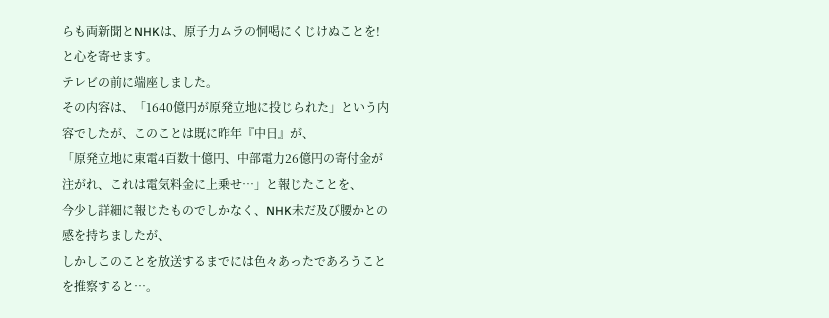らも両新聞とNHKは、原子力ムラの恫喝にくじけぬことを! と心を寄せます。
テレビの前に端座しました。
その内容は、「1640億円が原発立地に投じられた」という内容でしたが、このことは既に昨年『中日』が、
「原発立地に東電4百数十億円、中部電力26億円の寄付金が注がれ、これは電気料金に上乗せ…」と報じたことを、
今少し詳細に報じたものでしかなく、NHK未だ及び腰かとの感を持ちましたが、
しかしこのことを放送するまでには色々あったであろうことを推察すると…。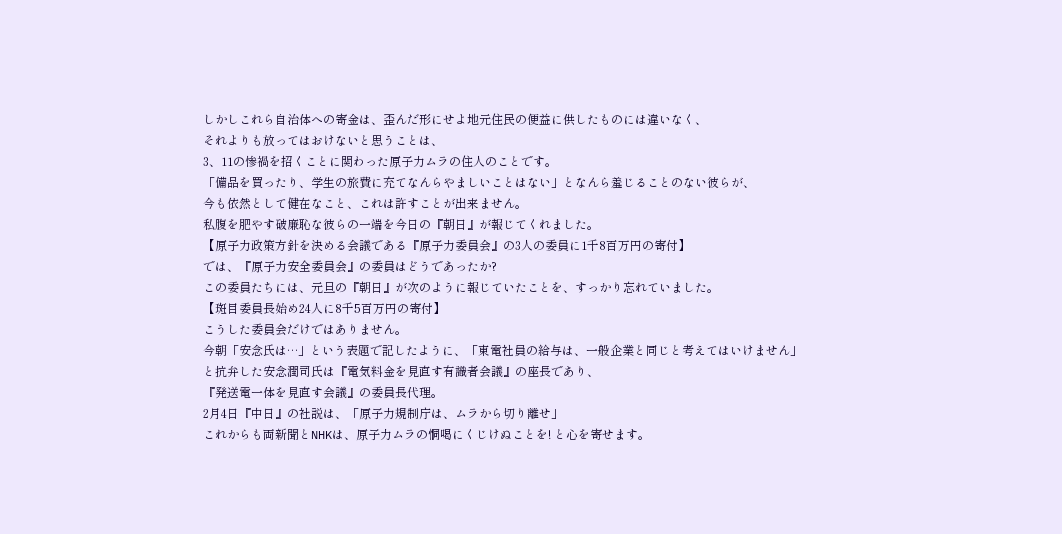しかしこれら自治体への寄金は、歪んだ形にせよ地元住民の便益に供したものには違いなく、
それよりも放ってはおけないと思うことは、
3、11の惨禍を招くことに関わった原子力ムラの住人のことです。
「備品を買ったり、学生の旅費に充てなんらやましいことはない」となんら羞じることのない彼らが、
今も依然として健在なこと、これは許すことが出来ません。
私腹を肥やす破廉恥な彼らの一端を今日の『朝日』が報じてくれました。
【原子力政策方針を決める会議である『原子力委員会』の3人の委員に1千8百万円の寄付】
では、『原子力安全委員会』の委員はどうであったか?
この委員たちには、元旦の『朝日』が次のように報じていたことを、すっかり忘れていました。
【斑目委員長始め24人に8千5百万円の寄付】
こうした委員会だけではありません。
今朝「安念氏は…」という表題で記したように、「東電社員の給与は、一般企業と同じと考えてはいけません」
と抗弁した安念潤司氏は『電気料金を見直す有識者会議』の座長であり、
『発送電一体を見直す会議』の委員長代理。
2月4日『中日』の社説は、「原子力規制庁は、ムラから切り離せ」
これからも両新聞とNHKは、原子力ムラの恫喝にくじけぬことを! と心を寄せます。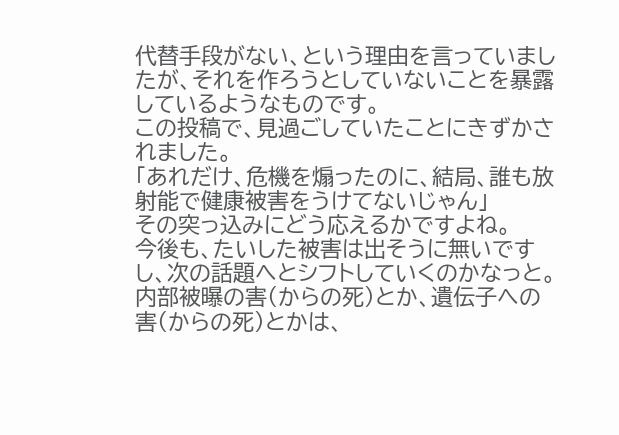代替手段がない、という理由を言っていましたが、それを作ろうとしていないことを暴露しているようなものです。
この投稿で、見過ごしていたことにきずかされました。
「あれだけ、危機を煽ったのに、結局、誰も放射能で健康被害をうけてないじゃん」
その突っ込みにどう応えるかですよね。
今後も、たいした被害は出そうに無いですし、次の話題へとシフトしていくのかなっと。
内部被曝の害(からの死)とか、遺伝子への害(からの死)とかは、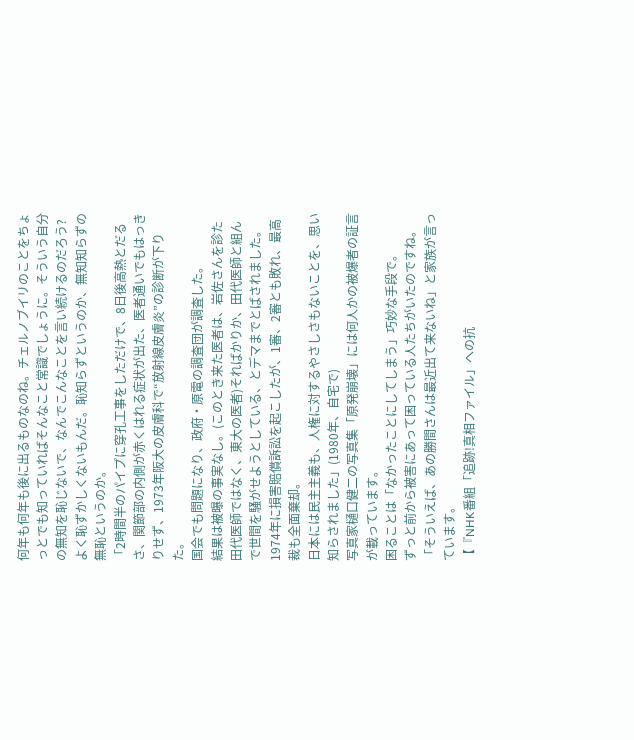何年も何年も後に出るものなのね。チェルノブイリのことをちょっとでも知っていればそんなこと常識でしょうに。そういう自分の無知を恥じないで、なんでこんなことを言い続けるのだろう? よく恥ずかしくないもんだ。恥知らずというのか、無知知らずの無恥というのか。
「2時間半のパイプに穿孔工事をしただけで、8日後高熱とだるさ、関節部の内側が赤くはれる症状が出た、医者通いでもはっきりせず、1973年阪大の皮膚科で“放射線皮膚炎”の診断が下りた。
国会でも問題になり、政府・原電の調査団が調査した。
結果は被曝の事実なし。(このとき来た医者は、岩佐さんを診た田代医師ではなく、東大の医者)そればかりか、田代医師と組んで世間を騒がせようとしている、とデマまでとばされました。
1974年に損害賠償訴訟を起こしたが、1審、2審とも敗れ、最高裁も全面棄却。
日本には民主主義も、人権に対するやさしさもないことを、思い知らされました」(1980年、自宅で)
写真家樋口健二の写真集「原発崩壊」には何人かの被爆者の証言が載っています。
困ることは「なかったことにしてしまう」巧妙な手段で。
ずっと前から被害にあって困っている人たちがいたのですね。
「そういえば、あの勝間さんは最近出て来ないね」と家族が言っています。
【『NHK番組「追跡!真相ファイル」への抗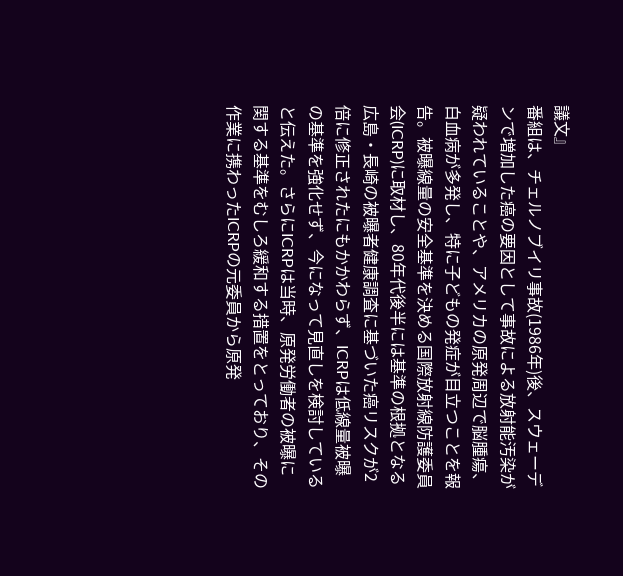議文』
番組は、チェルノブイリ事故(1986年)後、スウェーデンで増加した癌の要因として事故による放射能汚染が疑われていることや、アメリカの原発周辺で脳腫瘍、白血病が多発し、特に子どもの発症が目立つことを報告。被曝線量の安全基準を決める国際放射線防護委員会(ICRP)に取材し、80年代後半には基準の根拠となる広島・長崎の被曝者健康調査に基づいた癌リスクが2倍に修正されたにもかかわらず、ICRPは低線量被曝の基準を強化せず、今になって見直しを検討していると伝えた。さらにICRPは当時、原発労働者の被曝に関する基準をむしろ緩和する措置をとっており、その作業に携わったICRPの元委員から原発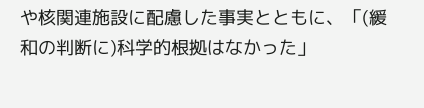や核関連施設に配慮した事実とともに、「(緩和の判断に)科学的根拠はなかった」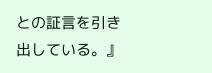との証言を引き出している。』